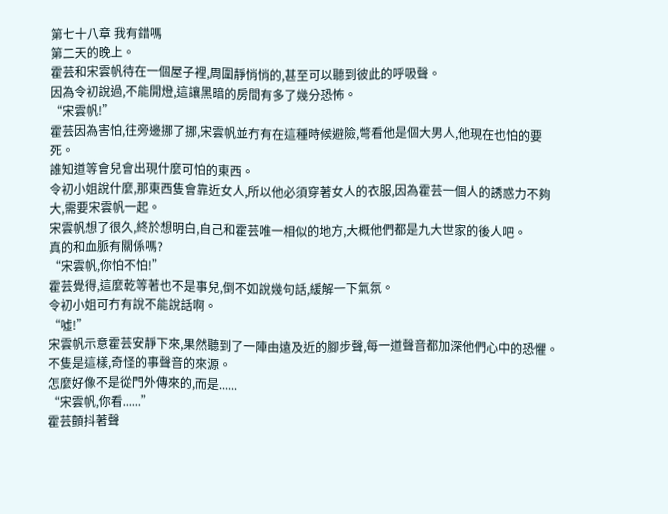第七十八章 我有錯嗎
第二天的晚上。
霍芸和宋雲帆待在一個屋子裡,周圍靜悄悄的,甚至可以聽到彼此的呼吸聲。
因為令初說過,不能開燈,這讓黑暗的房間有多了幾分恐怖。
“宋雲帆!”
霍芸因為害怕,往旁邊挪了挪,宋雲帆並冇有在這種時候避險,彆看他是個大男人,他現在也怕的要死。
誰知道等會兒會出現什麼可怕的東西。
令初小姐說什麼,那東西隻會靠近女人,所以他必須穿著女人的衣服,因為霍芸一個人的誘惑力不夠大,需要宋雲帆一起。
宋雲帆想了很久,終於想明白,自己和霍芸唯一相似的地方,大概他們都是九大世家的後人吧。
真的和血脈有關係嗎?
“宋雲帆,你怕不怕!”
霍芸覺得,這麼乾等著也不是事兒,倒不如說幾句話,緩解一下氣氛。
令初小姐可冇有說不能說話啊。
“噓!”
宋雲帆示意霍芸安靜下來,果然聽到了一陣由遠及近的腳步聲,每一道聲音都加深他們心中的恐懼。
不隻是這樣,奇怪的事聲音的來源。
怎麼好像不是從門外傳來的,而是......
“宋雲帆,你看......”
霍芸顫抖著聲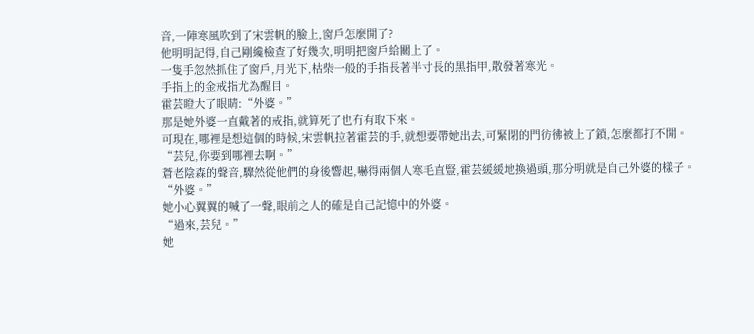音,一陣寒風吹到了宋雲帆的臉上,窗戶怎麼開了?
他明明記得,自己剛纔檢查了好幾次,明明把窗戶給關上了。
一隻手忽然抓住了窗戶,月光下,枯柴一般的手指長著半寸長的黑指甲,散發著寒光。
手指上的金戒指尤為醒目。
霍芸瞪大了眼睛:“外婆。”
那是她外婆一直戴著的戒指,就算死了也冇有取下來。
可現在,哪裡是想這個的時候,宋雲帆拉著霍芸的手,就想要帶她出去,可緊閉的門彷彿被上了鎖,怎麼都打不開。
“芸兒,你要到哪裡去啊。”
蒼老陰森的聲音,驟然從他們的身後響起,嚇得兩個人寒毛直豎,霍芸緩緩地換過頭,那分明就是自己外婆的樣子。
“外婆。”
她小心翼翼的喊了一聲,眼前之人的確是自己記憶中的外婆。
“過來,芸兒。”
她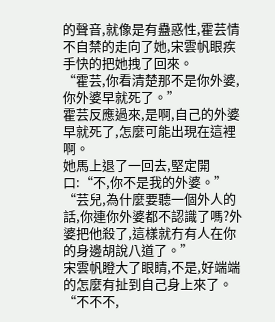的聲音,就像是有蠱惑性,霍芸情不自禁的走向了她,宋雲帆眼疾手快的把她拽了回來。
“霍芸,你看清楚那不是你外婆,你外婆早就死了。”
霍芸反應過來,是啊,自己的外婆早就死了,怎麼可能出現在這裡啊。
她馬上退了一回去,堅定開口:“不,你不是我的外婆。”
“芸兒,為什麼要聽一個外人的話,你連你外婆都不認識了嗎?外婆把他殺了,這樣就冇有人在你的身邊胡說八道了。”
宋雲帆瞪大了眼睛,不是,好端端的怎麼有扯到自己身上來了。
“不不不,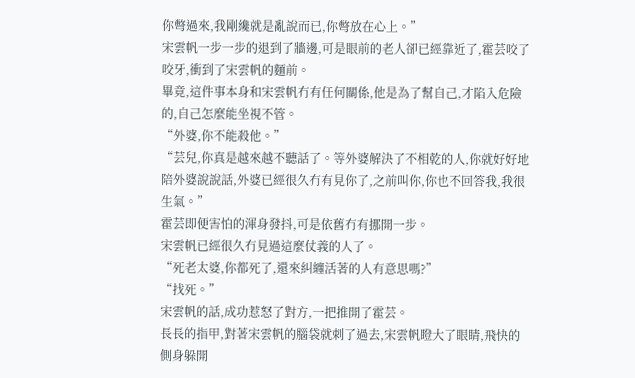你彆過來,我剛纔就是亂說而已,你彆放在心上。”
宋雲帆一步一步的退到了牆邊,可是眼前的老人卻已經靠近了,霍芸咬了咬牙,衝到了宋雲帆的麵前。
畢竟,這件事本身和宋雲帆冇有任何關係,他是為了幫自己,才陷入危險的,自己怎麼能坐視不管。
“外婆,你不能殺他。”
“芸兒,你真是越來越不聽話了。等外婆解決了不相乾的人,你就好好地陪外婆說說話,外婆已經很久冇有見你了,之前叫你,你也不回答我,我很生氣。”
霍芸即便害怕的渾身發抖,可是依舊冇有挪開一步。
宋雲帆已經很久冇見過這麼仗義的人了。
“死老太婆,你都死了,還來糾纏活著的人有意思嗎?”
“找死。”
宋雲帆的話,成功惹怒了對方,一把推開了霍芸。
長長的指甲,對著宋雲帆的腦袋就刺了過去,宋雲帆瞪大了眼睛,飛快的側身躲開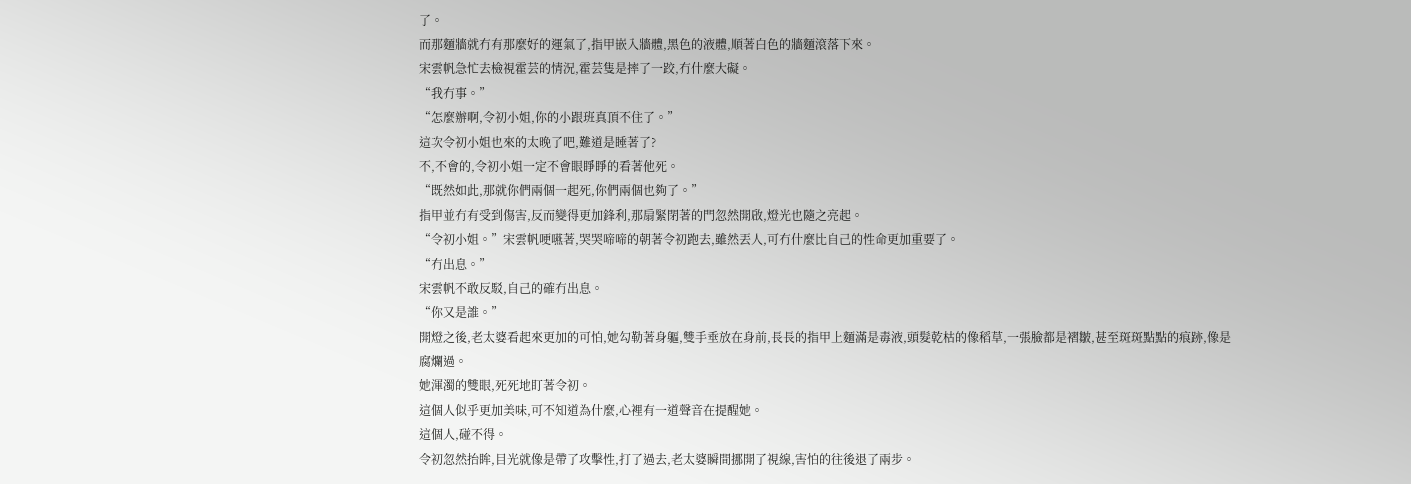了。
而那麵牆就冇有那麼好的運氣了,指甲嵌入牆體,黑色的液體,順著白色的牆麵滾落下來。
宋雲帆急忙去檢視霍芸的情況,霍芸隻是摔了一跤,冇什麼大礙。
“我冇事。”
“怎麼辦啊,令初小姐,你的小跟班真頂不住了。”
這次令初小姐也來的太晚了吧,難道是睡著了?
不,不會的,令初小姐一定不會眼睜睜的看著他死。
“既然如此,那就你們兩個一起死,你們兩個也夠了。”
指甲並冇有受到傷害,反而變得更加鋒利,那扇緊閉著的門忽然開啟,燈光也隨之亮起。
“令初小姐。”宋雲帆哽嚥著,哭哭啼啼的朝著令初跑去,雖然丟人,可冇什麼比自己的性命更加重要了。
“冇出息。”
宋雲帆不敢反駁,自己的確冇出息。
“你又是誰。”
開燈之後,老太婆看起來更加的可怕,她勾勒著身軀,雙手垂放在身前,長長的指甲上麵滿是毒液,頭髮乾枯的像稻草,一張臉都是褶皺,甚至斑斑點點的痕跡,像是腐爛過。
她渾濁的雙眼,死死地盯著令初。
這個人似乎更加美味,可不知道為什麼,心裡有一道聲音在提醒她。
這個人,碰不得。
令初忽然抬眸,目光就像是帶了攻擊性,打了過去,老太婆瞬間挪開了視線,害怕的往後退了兩步。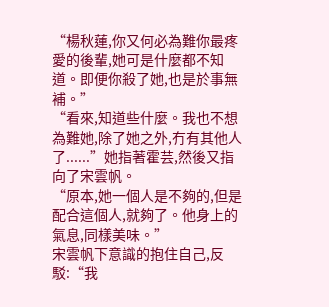“楊秋蓮,你又何必為難你最疼愛的後輩,她可是什麼都不知道。即便你殺了她,也是於事無補。”
“看來,知道些什麼。我也不想為難她,除了她之外,冇有其他人了......”她指著霍芸,然後又指向了宋雲帆。
“原本,她一個人是不夠的,但是配合這個人,就夠了。他身上的氣息,同樣美味。”
宋雲帆下意識的抱住自己,反駁:“我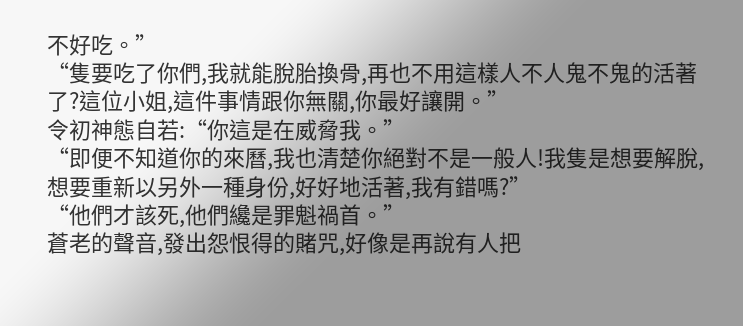不好吃。”
“隻要吃了你們,我就能脫胎換骨,再也不用這樣人不人鬼不鬼的活著了?這位小姐,這件事情跟你無關,你最好讓開。”
令初神態自若:“你這是在威脅我。”
“即便不知道你的來曆,我也清楚你絕對不是一般人!我隻是想要解脫,想要重新以另外一種身份,好好地活著,我有錯嗎?”
“他們才該死,他們纔是罪魁禍首。”
蒼老的聲音,發出怨恨得的賭咒,好像是再說有人把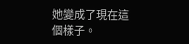她變成了現在這個樣子。